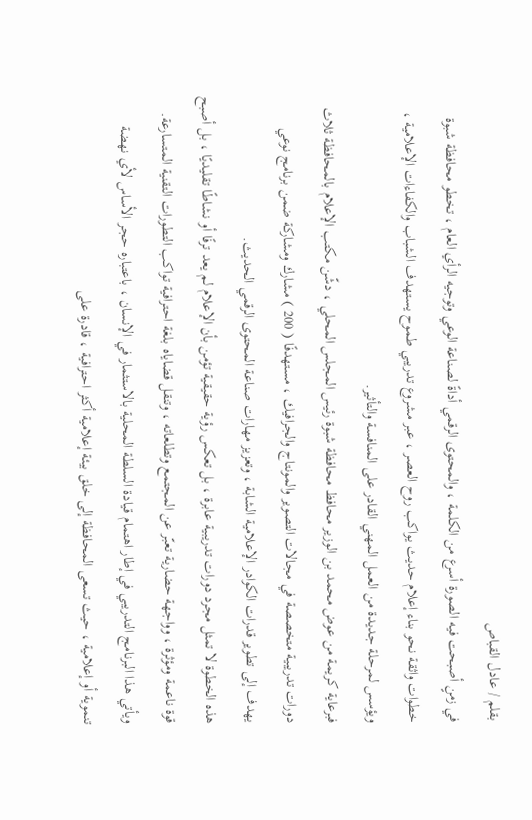بقلم / عادل القباص
في زمنٍ أصبحت فيه الصورة أسرع من الكلمة ، والمحتوى الرقمي أداةً لصناعة الوعي وتوجيه الرأي العام ، تخطو محافظة شبوة خطوات واثقة نحو بناء إعلام حديث يواكب روح العصر ، عبر مشروع تدريبي طموح يستهدف الشباب والكفاءات الإعلامية ، ويؤسس لمرحلة جديدة من العمل المهني القادر على المنافسة والتأثير.
فبرعاية كريمة من عوض محمد بن الوزير محافظ محافظة شبوة رئيس المجلس المحلي ، دشّن مكتب الإعلام بالمحافظة ثلاث دورات تدريبية متخصصة في مجالات التصوير والمونتاج والجرافيك ، مستهدفًا ( 200 ) مشارك ومشاركة ضمن برنامج نوعي يهدف إلى تطوير قدرات الكوادر الإعلامية الشابة ، وتعزيز مهارات صناعة المحتوى الرقمي الحديث.
هذه الخطوة لا تمثل مجرد دورات تدريبية عابرة ، بل تعكس رؤية حقيقية تؤمن بأن الإعلام لم يعد ترفًا أو نشاطًا تقليديًا ، بل أصبح قوة ناعمة ومؤثرة ، وواجهة حضارية تعبّر عن المجتمع وتطلعاته ، وتنقل قضاياه بلغة احترافية تواكب التطورات التقنية المتسارعة.
ويأتي هذا البرنامج التدريبي في إطار اهتمام قيادة السلطة المحلية بالاستثمار في الإنسان ، باعتباره حجر الأساس لأي نهضة تنموية أو إعلامية ، حيث تسعى المحافظة إلى خلق بيئة إعلامية أكثر احترافية ، قادرة على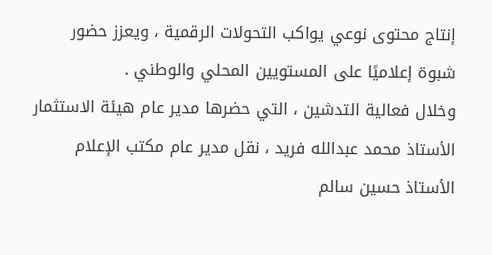إنتاج محتوى نوعي يواكب التحولات الرقمية ، ويعزز حضور شبوة إعلاميًا على المستويين المحلي والوطني .
وخلال فعالية التدشين ، التي حضرها مدير عام هيئة الاستثمار الأستاذ محمد عبدالله فريد ، نقل مدير عام مكتب الإعلام الأستاذ حسين سالم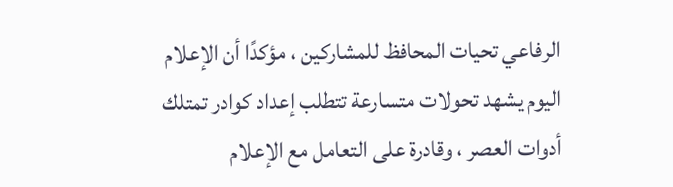الرفاعي تحيات المحافظ للمشاركين ، مؤكدًا أن الإعلام اليوم يشهد تحولات متسارعة تتطلب إعداد كوادر تمتلك أدوات العصر ، وقادرة على التعامل مع الإعلام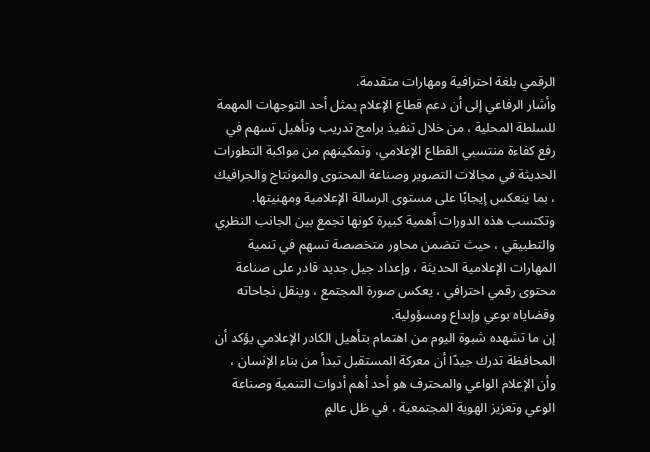الرقمي بلغة احترافية ومهارات متقدمة.
وأشار الرفاعي إلى أن دعم قطاع الإعلام يمثل أحد التوجهات المهمة للسلطة المحلية ، من خلال تنفيذ برامج تدريب وتأهيل تسهم في رفع كفاءة منتسبي القطاع الإعلامي، وتمكينهم من مواكبة التطورات الحديثة في مجالات التصوير وصناعة المحتوى والمونتاج والجرافيك ، بما ينعكس إيجابًا على مستوى الرسالة الإعلامية ومهنيتها.
وتكتسب هذه الدورات أهمية كبيرة كونها تجمع بين الجانب النظري والتطبيقي ، حيث تتضمن محاور متخصصة تسهم في تنمية المهارات الإعلامية الحديثة ، وإعداد جيل جديد قادر على صناعة محتوى رقمي احترافي ، يعكس صورة المجتمع ، وينقل نجاحاته وقضاياه بوعي وإبداع ومسؤولية.
إن ما تشهده شبوة اليوم من اهتمام بتأهيل الكادر الإعلامي يؤكد أن المحافظة تدرك جيدًا أن معركة المستقبل تبدأ من بناء الإنسان ، وأن الإعلام الواعي والمحترف هو أحد أهم أدوات التنمية وصناعة الوعي وتعزيز الهوية المجتمعية ، في ظل عالمٍ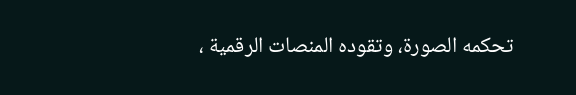تحكمه الصورة، وتقوده المنصات الرقمية ،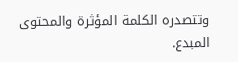وتتصدره الكلمة المؤثرة والمحتوى المبدع.